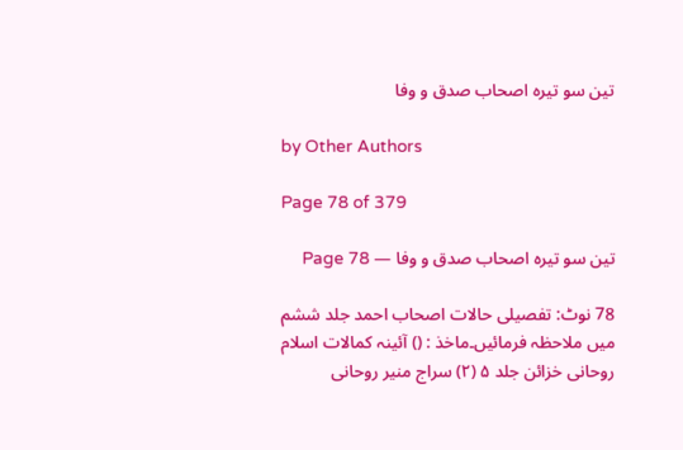تین سو تیرہ اصحاب صدق و وفا

by Other Authors

Page 78 of 379

تین سو تیرہ اصحاب صدق و وفا — Page 78

78 نوٹ: تفصیلی حالات اصحاب احمد جلد ششم میں ملاحظہ فرمائیں۔ماخذ : () آئینہ کمالات اسلام روحانی خزائن جلد ۵ (۲) سراج منیر روحانی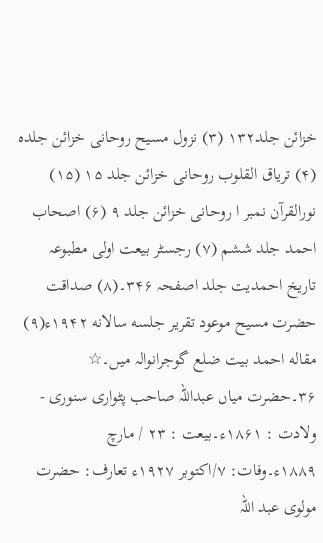خزائن جلد۱۳۲ (۳) نزول مسیح روحانی خزائن جلده (۴) تریاق القلوب روحانی خزائن جلد ۱۵ (۱۵) نورالقرآن نمبر ا روحانی خزائن جلد ۹ (۶) اصحاب احمد جلد ششم (۷) رجسٹر بیعت اولی مطبوعہ تاریخ احمدیت جلد اصفحہ ۳۴۶۔(۸) صداقت حضرت مسیح موعود تقریر جلسه سالانه ۱۹۴۲ء(۹) مقاله احمد بیت ضلع گوجرانوالہ میں۔☆ ۳۶۔حضرت میاں عبداللہ صاحب پٹواری سنوری - ولادت : ۱۸۶۱ء۔بیعت : ۲۳ / مارچ ۱۸۸۹ء۔وفات: ۷/اکتوبر ۱۹۲۷ء تعارف: حضرت مولوی عبد اللہ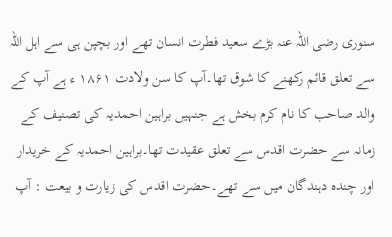سنوری رضی اللہ عنہ بڑے سعید فطرت انسان تھے اور بچپن ہی سے اہل اللہ سے تعلق قائم رکھنے کا شوق تھا۔آپ کا سن ولادت ۱۸۶۱ ء ہے آپ کے والد صاحب کا نام کرم بخش ہے جنہیں براہین احمدیہ کی تصنیف کے زمانہ سے حضرت اقدس سے تعلق عقیدت تھا۔براہین احمدیہ کے خریدار اور چندہ دہندگان میں سے تھے۔حضرت اقدس کی زیارت و بیعت : آپ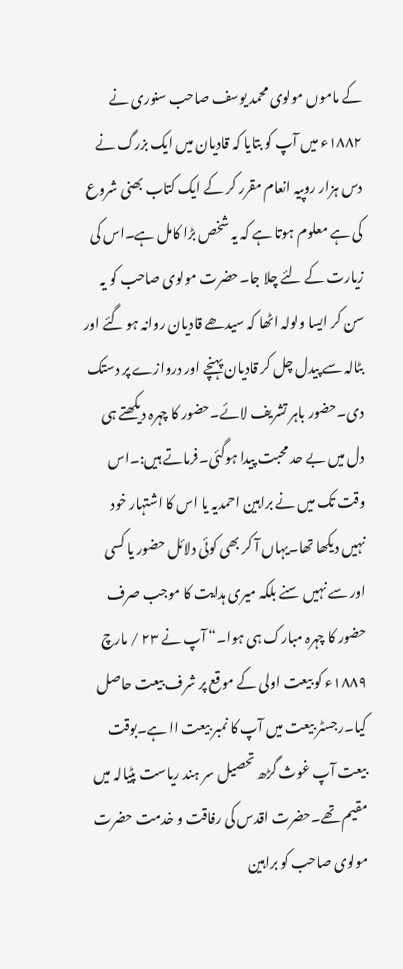کے ماموں مولوی محمد یوسف صاحب سنوری نے ۱۸۸۲ء میں آپ کو بتایا کہ قادیان میں ایک بزرگ نے دس ہزار روپیہ انعام مقرر کر کے ایک کتاب بھنی شروع کی ہے معلوم ہوتا ہے کہ یہ شخص بڑا کامل ہے۔اس کی زیارت کے لئے چلا جا۔حضرت مولوی صاحب کو یہ سن کر ایسا ولولہ اٹھا کہ سیدھے قادیان روانہ ہو گئے اور بٹالہ سے پیدل چل کر قادیان پہنچے اور دروازے پر دستک دی۔حضور باہر تشریف لائے۔حضور کا چہرہ دیکھتے ہی دل میں بے حد محبت پیدا ہوگئی۔فرماتے ہیں:۔اس وقت تک میں نے براہین احمدیہ یا اس کا اشتہار خود نہیں دیکھا تھا۔یہاں آ کر بھی کوئی دلائل حضور یا کسی اور سے نہیں سنے بلکہ میری ہدایت کا موجب صرف حضور کا چہرہ مبارک ہی ہوا۔“ آپ نے ۲۳ / مارچ ۱۸۸۹ء کو بیعت اولی کے موقع پر شرف بیعت حاصل کیا۔رجسٹر بیعت میں آپ کا نمبر بیعت اا ہے۔بوقت بیعت آپ غوث گڑھ تحصیل سر ہند ریاست پٹیالہ میں مقیم تھے۔حضرت اقدس کی رفاقت و خدمت حضرت مولوی صاحب کو براہین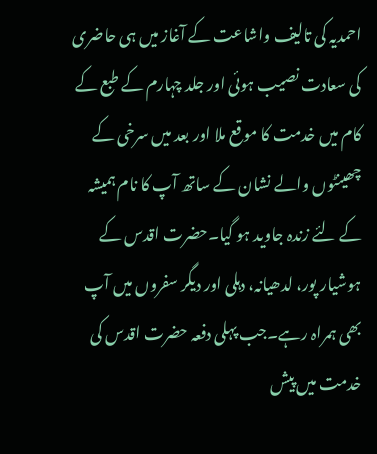احمدیہ کی تالیف واشاعت کے آغاز میں ہی حاضری کی سعادت نصیب ہوئی اور جلد چہارم کے طبع کے کام میں خدمت کا موقع ملا اور بعد میں سرخی کے چھینٹوں والے نشان کے ساتھ آپ کا نام ہمیشہ کے لئے زندہ جاوید ہو گیا۔حضرت اقدس کے ہوشیار پور، لدھیانہ، دہلی اور دیگر سفروں میں آپ بھی ہمراہ رہے۔جب پہلی دفعہ حضرت اقدس کی خدمت میں پیش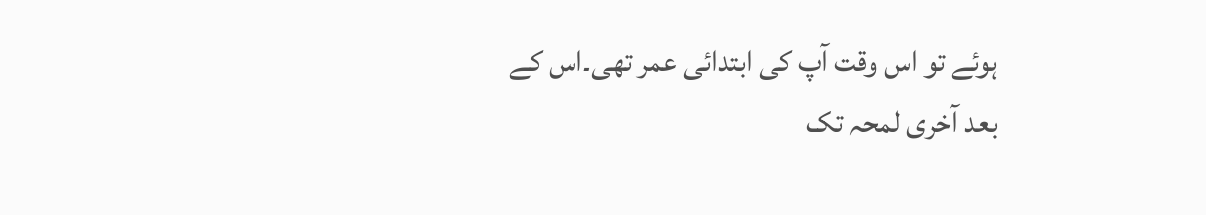ہوئے تو اس وقت آپ کی ابتدائی عمر تھی۔اس کے بعد آخری لمحہ تک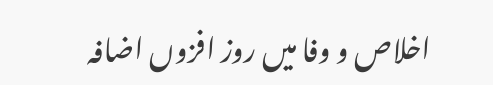اخلاص و وفا میں روز افزوں اضافہ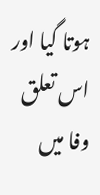ہوتا گیا اور اس تعلق وفا میں